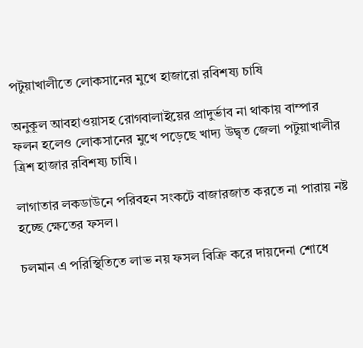পটুয়াখালীতে লোকসানের মুখে হাজারো রবিশষ্য চাষি

অনুকূল আবহাওয়াসহ রোগবালাইয়ের প্রাদুর্ভাব না থাকায় বাম্পার ফলন হলেও লোকসানের মুখে পড়েছে খাদ্য উদ্বৃত জেলা পটুয়াখালীর ত্রিশ হাজার রবিশষ্য চাষি।

লাগাতার লকডাউনে পরিবহন সংকটে বাজারজাত করতে না পারায় নষ্ট হচ্ছে ক্ষেতের ফসল।

চলমান এ পরিস্থিতিতে লাভ নয় ফসল বিক্রি করে দায়দেনা শোধে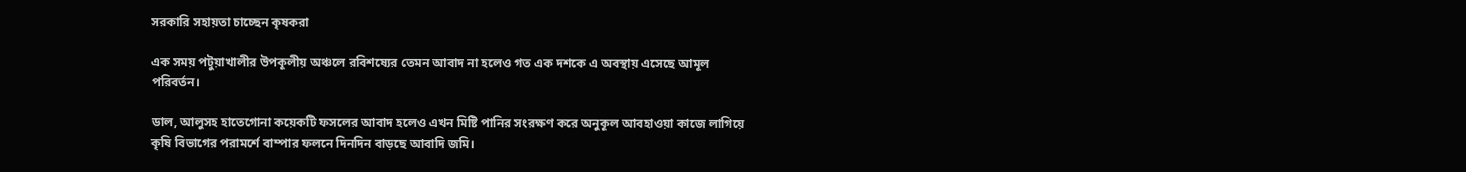সরকারি সহায়তা চাচ্ছেন কৃষকরা

এক সময় পটুয়াখালীর উপকূলীয় অঞ্চলে রবিশষ্যের তেমন আবাদ না হলেও গত এক দশকে এ অবস্থায় এসেছে আমূল পরিবর্তন।

ডাল, আলুসহ হাতেগোনা কয়েকটি ফসলের আবাদ হলেও এখন মিষ্টি পানির সংরক্ষণ করে অনুকূল আবহাওয়া কাজে লাগিয়ে কৃষি বিভাগের পরামর্শে বাম্পার ফলনে দিনদিন বাড়ছে আবাদি জমি।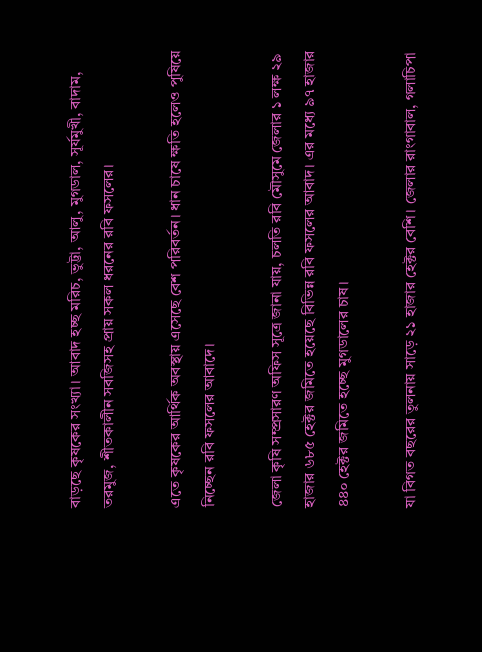বাড়ছে কৃষকের সংখ্যা। আবাদ হচ্ছ মরিচ, ভুট্টা, আলু, মুগডাল, সূর্যমুখী, বাদাম, তরমুজ, শীতকালীন সবজিসহ প্রায় সকল ধরনের রবি ফসলের।

এতে কৃষকের আর্থিক অবস্থায় এসেছে বেশ পরিবর্তন। ধান চাষে ক্ষতি হলেও পুষিয়ে নিচ্ছেন রবি ফসলের আবাদে।

জেলা কৃষি সম্প্রসারণ অফিস সূত্রে জানা যায়, চলতি রবি মৌসুমে জেলার ১ লক্ষ ২৯ হাজার ৬৮৫ হেক্টর জমিতে হয়েছে বিভিন্ন রবি ফসলের আবাদ। এর মধ্যে ৯৭ হাজার ৪৪০ হেক্টর জমিতে হচ্ছে মুগডালের চাষ।

যা বিগত বছরের তুলনায় সাড়ে ২১ হাজার হেক্টর বেশি। জেলার রাংগাবাল, গলাচিপা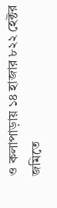ও কলাপাড়ায় ১৪ হাজার ৮২২ হেক্টর জমিতে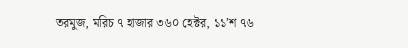তরমুজ, মরিচ ৭ হাজার ৩৬০ হেক্টর, ১১’শ ৭৬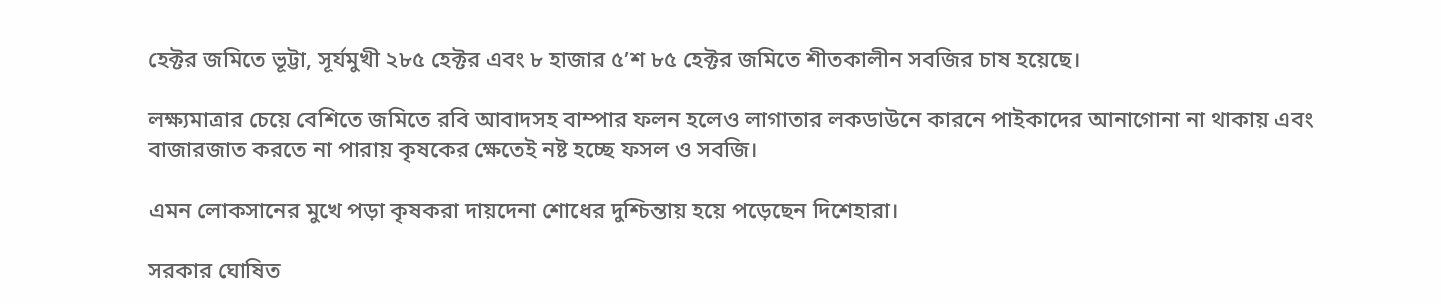হেক্টর জমিতে ভূট্টা, সূর্যমুখী ২৮৫ হেক্টর এবং ৮ হাজার ৫’শ ৮৫ হেক্টর জমিতে শীতকালীন সবজির চাষ হয়েছে।

লক্ষ্যমাত্রার চেয়ে বেশিতে জমিতে রবি আবাদসহ বাম্পার ফলন হলেও লাগাতার লকডাউনে কারনে পাইকাদের আনাগোনা না থাকায় এবং বাজারজাত করতে না পারায় কৃষকের ক্ষেতেই নষ্ট হচ্ছে ফসল ও সবজি।

এমন লোকসানের মুখে পড়া কৃষকরা দায়দেনা শোধের দুশ্চিন্তায় হয়ে পড়েছেন দিশেহারা।

সরকার ঘোষিত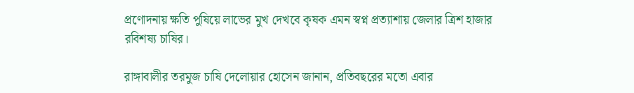প্রণোদনায় ক্ষতি পুষিয়ে লাভের মুখ দেখবে কৃষক এমন স্বপ্ন প্রত্যাশায় জেলার ত্রিশ হাজার রবিশষ্য চাষির।

রাঙ্গাবালীর তরমুজ চাষি দেলোয়ার হোসেন জানান, প্রতিবছরের মতো এবার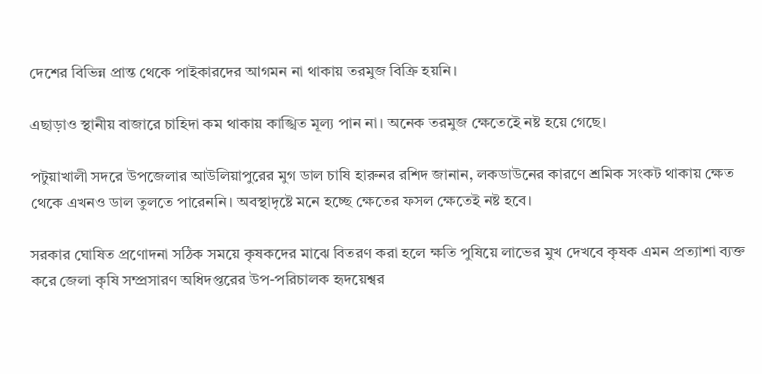দেশের বিভিন্ন প্রান্ত থেকে পাইকারদের আগমন না থাকায় তরমুজ বিক্রি হয়নি।

এছাড়াও স্থানীয় বাজারে চাহিদা কম থাকায় কাঙ্খিত মূল্য পান না। অনেক তরমুজ ক্ষেতেইে নষ্ট হয়ে গেছে।

পটুয়াখালী সদরে উপজেলার আউলিয়াপুরের মুগ ডাল চাষি হারুনর রশিদ জানান, লকডাউনের কারণে শ্রমিক সংকট থাকায় ক্ষেত থেকে এখনও ডাল তুলতে পারেননি। অবস্থাদৃষ্টে মনে হচ্ছে ক্ষেতের ফসল ক্ষেতেই নষ্ট হবে।

সরকার ঘোষিত প্রণোদনা সঠিক সময়ে কৃষকদের মাঝে বিতরণ করা হলে ক্ষতি পুষিয়ে লাভের মুখ দেখবে কৃষক এমন প্রত্যাশা ব্যক্ত করে জেলা কৃষি সম্প্রসারণ অধিদপ্তরের উপ-পরিচালক হৃদয়েশ্বর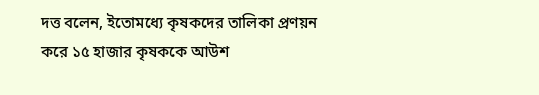দত্ত বলেন, ইতোমধ্যে কৃষকদের তালিকা প্রণয়ন করে ১৫ হাজার কৃষককে আউশ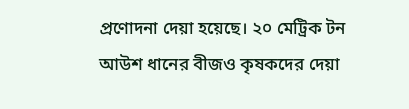প্রণোদনা দেয়া হয়েছে। ২০ মেট্রিক টন আউশ ধানের বীজও কৃষকদের দেয়া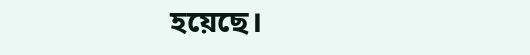হয়েছে।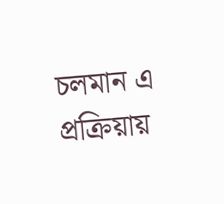চলমান এ প্রক্রিয়ায়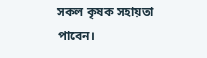সকল কৃষক সহায়তা পাবেন।